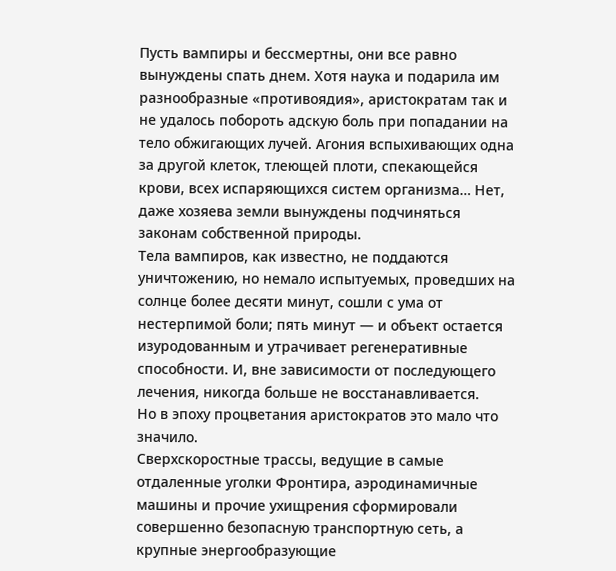Пусть вампиры и бессмертны, они все равно вынуждены спать днем. Хотя наука и подарила им разнообразные «противоядия», аристократам так и не удалось побороть адскую боль при попадании на тело обжигающих лучей. Агония вспыхивающих одна за другой клеток, тлеющей плоти, спекающейся крови, всех испаряющихся систем организма… Нет, даже хозяева земли вынуждены подчиняться законам собственной природы.
Тела вампиров, как известно, не поддаются уничтожению, но немало испытуемых, проведших на солнце более десяти минут, сошли с ума от нестерпимой боли; пять минут — и объект остается изуродованным и утрачивает регенеративные способности. И, вне зависимости от последующего лечения, никогда больше не восстанавливается.
Но в эпоху процветания аристократов это мало что значило.
Сверхскоростные трассы, ведущие в самые отдаленные уголки Фронтира, аэродинамичные машины и прочие ухищрения сформировали совершенно безопасную транспортную сеть, а крупные энергообразующие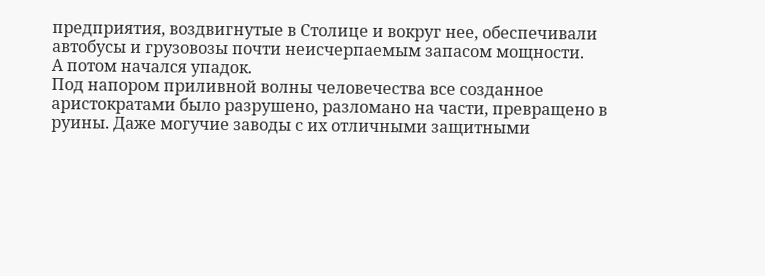предприятия, воздвигнутые в Столице и вокруг нее, обеспечивали автобусы и грузовозы почти неисчерпаемым запасом мощности.
А потом начался упадок.
Под напором приливной волны человечества все созданное аристократами было разрушено, разломано на части, превращено в руины. Даже могучие заводы с их отличными защитными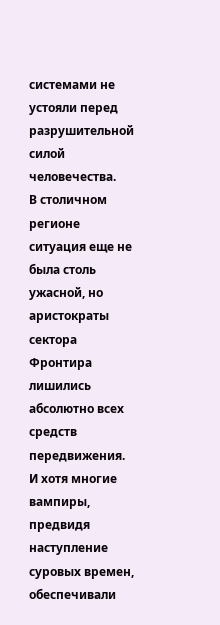системами не устояли перед разрушительной силой человечества.
В столичном регионе ситуация еще не была столь ужасной, но аристократы сектора Фронтира лишились абсолютно всех средств передвижения. И хотя многие вампиры, предвидя наступление суровых времен, обеспечивали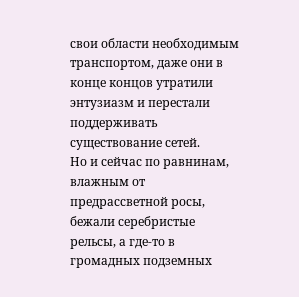свои области необходимым транспортом, даже они в конце концов утратили энтузиазм и перестали поддерживать существование сетей.
Но и сейчас по равнинам, влажным от предрассветной росы, бежали серебристые рельсы, а где-то в громадных подземных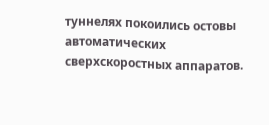туннелях покоились остовы автоматических сверхскоростных аппаратов.